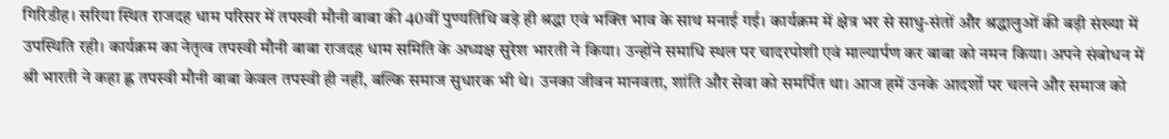गिरिडीह। सरिया स्थित राजदह धाम परिसर में तपस्वी मौनी बाबा की 40वीं पुण्यतिथि बड़े ही श्रद्धा एवं भक्ति भाव के साथ मनाई गई। कार्यक्रम में क्षेत्र भर से साधु-संतों और श्रद्धालुओं की बड़ी संख्या में उपस्थिति रही। कार्यक्रम का नेतृत्व तपस्वी मौनी बाबा राजदह धाम समिति के अध्यक्ष सुरेश भारती ने किया। उन्होंने समाधि स्थल पर चादरपोशी एवं माल्यार्पण कर बाबा को नमन किया। अपने संबोधन में श्री भारती ने कहा ह्ल तपस्वी मौनी बाबा केवल तपस्वी ही नहीं, बल्कि समाज सुधारक भी थे। उनका जीवन मानवता, शांति और सेवा को समर्पित था। आज हमें उनके आदर्शों पर चलने और समाज को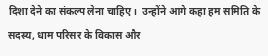दिशा देने का संकल्प लेना चाहिए।  उन्होंने आगे कहा हम समिति के सदस्य, धाम परिसर के विकास और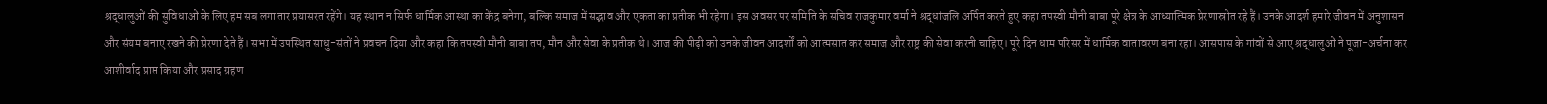श्रद्धालुओं की सुविधाओं के लिए हम सब लगातार प्रयासरत रहेंगे। यह स्थान न सिर्फ धार्मिक आस्था का केंद्र बनेगा, बल्कि समाज में सद्भाव और एकता का प्रतीक भी रहेगा। इस अवसर पर समिति के सचिव राजकुमार वर्मा ने श्रद्धांजलि अर्पित करते हुए कहा तपस्वी मौनी बाबा पूरे क्षेत्र के आध्यात्मिक प्रेरणास्रोत रहे हैं। उनके आदर्श हमारे जीवन में अनुशासन और संयम बनाए रखने की प्रेरणा देते हैं। सभा में उपस्थित साधु-संतों ने प्रवचन दिया और कहा कि तपस्वी मौनी बाबा तप, मौन और सेवा के प्रतीक थे। आज की पीढ़ी को उनके जीवन आदर्शों को आत्मसात कर समाज और राष्ट्र की सेवा करनी चाहिए। पूरे दिन धाम परिसर में धार्मिक वातावरण बना रहा। आसपास के गांवों से आए श्रद्धालुओं ने पूजा-अर्चना कर आशीर्वाद प्राप्त किया और प्रसाद ग्रहण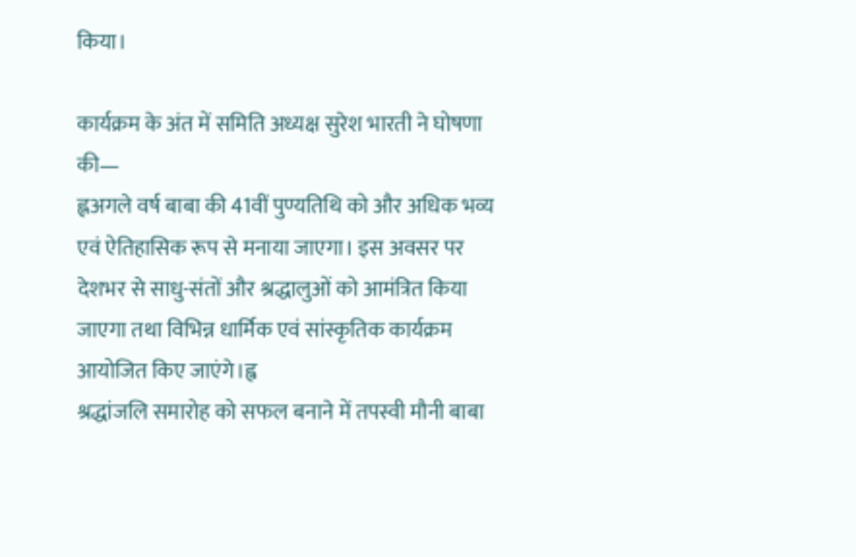किया।

कार्यक्रम के अंत में समिति अध्यक्ष सुरेश भारती ने घोषणा की—
ह्लअगले वर्ष बाबा की 41वीं पुण्यतिथि को और अधिक भव्य एवं ऐतिहासिक रूप से मनाया जाएगा। इस अवसर पर देशभर से साधु-संतों और श्रद्धालुओं को आमंत्रित किया जाएगा तथा विभिन्न धार्मिक एवं सांस्कृतिक कार्यक्रम आयोजित किए जाएंगे।ह्व
श्रद्धांजलि समारोह को सफल बनाने में तपस्वी मौनी बाबा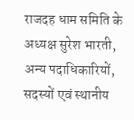राजदह धाम समिति के अध्यक्ष सुरेश भारती, अन्य पदाधिकारियों, सदस्यों एवं स्थानीय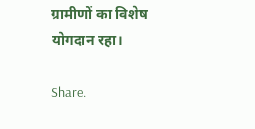ग्रामीणों का विशेष योगदान रहा।

Share.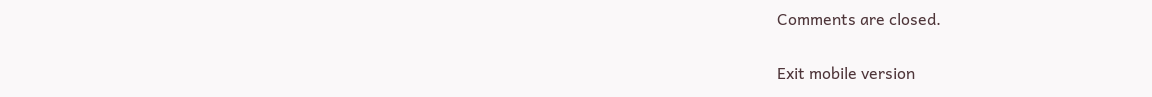Comments are closed.

Exit mobile version